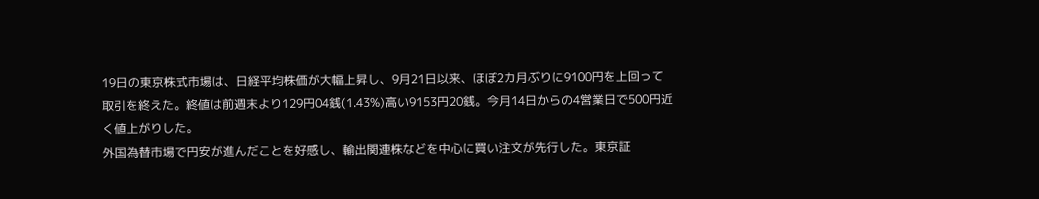19日の東京株式市場は、日経平均株価が大幅上昇し、9月21日以来、ほぼ2カ月ぶりに9100円を上回って取引を終えた。終値は前週末より129円04銭(1.43%)高い9153円20銭。今月14日からの4営業日で500円近く値上がりした。
外国為替市場で円安が進んだことを好感し、輸出関連株などを中心に買い注文が先行した。東京証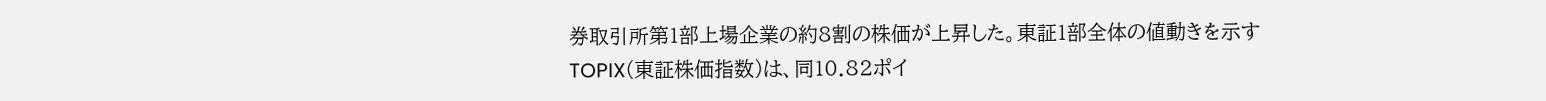券取引所第1部上場企業の約8割の株価が上昇した。東証1部全体の値動きを示すTOPIX(東証株価指数)は、同10.82ポイ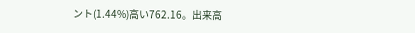ント(1.44%)高い762.16。出来高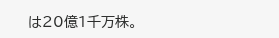は20億1千万株。